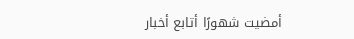أمضيت شهورًا أتابع أخبار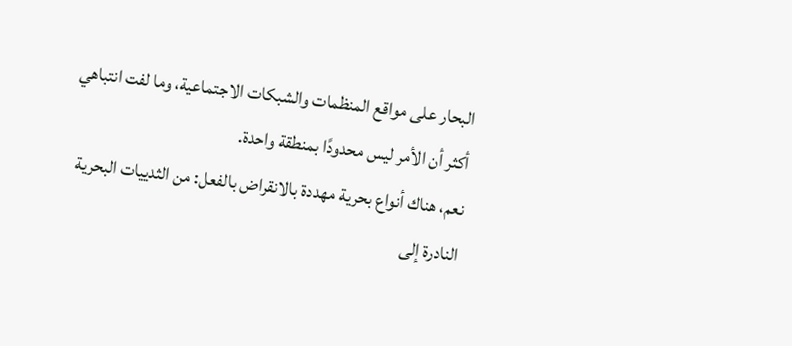البحار على مواقع المنظمات والشبكات الاجتماعية، وما لفت انتباهي أكثر أن الأمر ليس محدودًا بمنطقة واحدة.
نعم، هناك أنواع بحرية مهددة بالانقراض بالفعل: من الثدييات البحرية النادرة إلى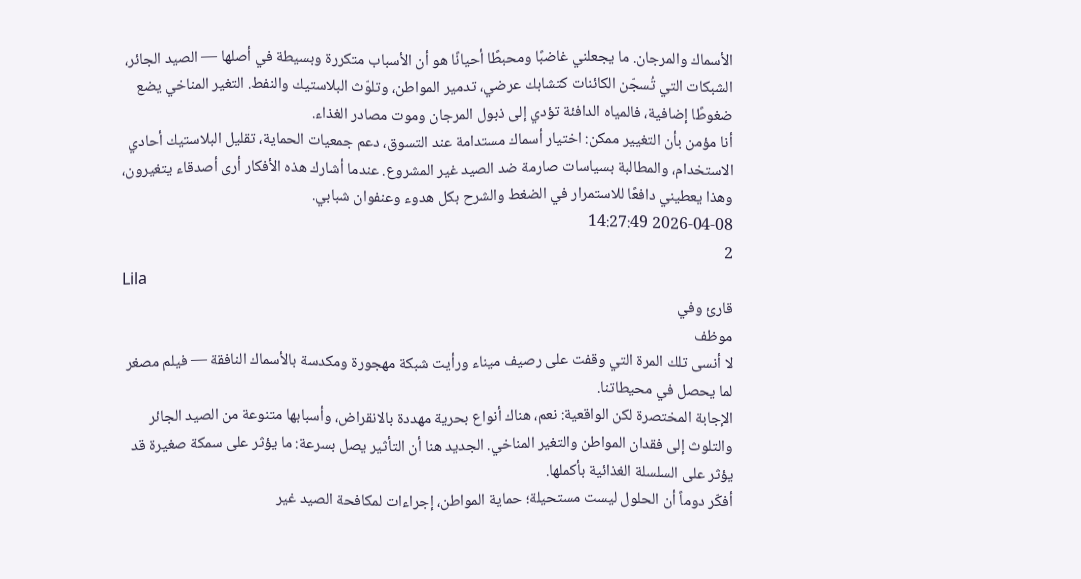الأسماك والمرجان. ما يجعلني غاضبًا ومحبطًا أحيانًا هو أن الأسباب متكررة وبسيطة في أصلها — الصيد الجائر، الشبكات التي تُسجّن الكائنات كتشابك عرضي، تدمير المواطن، وتلوّث البلاستيك والنفط. التغير المناخي يضع ضغوطًا إضافية، فالمياه الدافئة تؤدي إلى ذبول المرجان وموت مصادر الغذاء.
أنا مؤمن بأن التغيير ممكن: اختيار أسماك مستدامة عند التسوق، دعم جمعيات الحماية، تقليل البلاستيك أحادي الاستخدام، والمطالبة بسياسات صارمة ضد الصيد غير المشروع. عندما أشارك هذه الأفكار أرى أصدقاء يتغيرون، وهذا يعطيني دافعًا للاستمرار في الضغط والشرح بكل هدوء وعنفوان شبابي.
2026-04-08 14:27:49
2
Lila
قارئ وفي
موظف
لا أنسى تلك المرة التي وقفت على رصيف ميناء ورأيت شبكة مهجورة ومكدسة بالأسماك النافقة — فيلم مصغر لما يحصل في محيطاتنا.
الإجابة المختصرة لكن الواقعية: نعم، هناك أنواع بحرية مهددة بالانقراض، وأسبابها متنوعة من الصيد الجائر والتلوث إلى فقدان المواطن والتغير المناخي. الجديد هنا أن التأثير يصل بسرعة: ما يؤثر على سمكة صغيرة قد يؤثر على السلسلة الغذائية بأكملها.
أفكّر دوماً أن الحلول ليست مستحيلة؛ حماية المواطن، إجراءات لمكافحة الصيد غير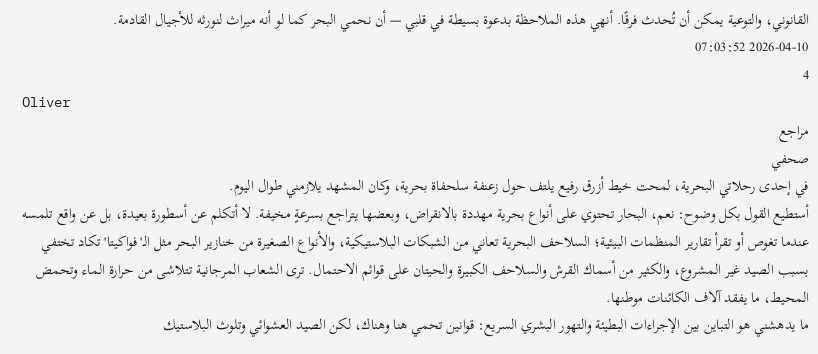القانوني، والتوعية يمكن أن تُحدث فرقًا. أنهي هذه الملاحظة بدعوة بسيطة في قلبي — أن نحمي البحر كما لو أنه ميراث لنورثه للأجيال القادمة.
2026-04-10 07:03:52
4
Oliver
مراجع
صحفي
في إحدى رحلاتي البحرية، لمحت خيط أزرق رفيع يلتف حول زعنفة سلحفاة بحرية، وكان المشهد يلازمني طوال اليوم.
أستطيع القول بكل وضوح: نعم، البحار تحتوي على أنواع بحرية مهددة بالانقراض، وبعضها يتراجع بسرعةٍ مخيفة. لا أتكلم عن أسطورة بعيدة، بل عن واقع تلمسه عندما تغوص أو تقرأ تقارير المنظمات البيئية؛ السلاحف البحرية تعاني من الشبكات البلاستيكية، والأنواع الصغيرة من خنازير البحر مثل الـ'فواكيتا' تكاد تختفي بسبب الصيد غير المشروع، والكثير من أسماك القرش والسلاحف الكبيرة والحيتان على قوائم الاحتمال. ترى الشعاب المرجانية تتلاشى من حرارة الماء وتحمض المحيط، ما يفقد آلاف الكائنات موطنها.
ما يدهشني هو التباين بين الإجراءات البطيئة والتهور البشري السريع: قوانين تحمي هنا وهناك، لكن الصيد العشوائي وتلوث البلاستيك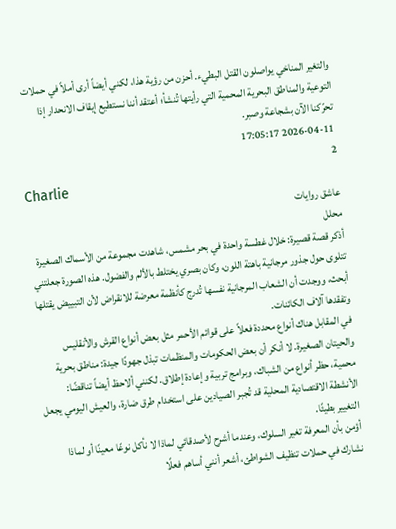والتغير المناخي يواصلون القتل البطيء. أحزن من رؤية هذا، لكني أيضاً أرى أملاً في حملات التوعية والمناطق البحرية المحمية التي رأيتها تُنشأ؛ أعتقد أننا نستطيع إيقاف الانحدار إذا تحرّكنا الآن بشجاعة وصبر.
2026-04-11 17:05:17
2
Charlie
عاشق روايات
محلل
أذكر قصة قصيرة: خلال غطسة واحدة في بحر مشمس، شاهدت مجموعة من الأسماك الصغيرة تتلوى حول جذور مرجانية باهتة اللون، وكان بصري يختلط بالألم والفضول. هذه الصورة جعلتني أبحث، ووجدت أن الشعاب المرجانية نفسها تُدرج كأنظمة معرضة للانقراض لأن التبييض يقتلها وتفقدها آلاف الكائنات.
في المقابل هناك أنواع محددة فعلاً على قوائم الأحمر مثل بعض أنواع القرش والأنقليس والحيتان الصغيرة. لا أنكر أن بعض الحكومات والمنظمات تبذل جهودًا جيدة: مناطق بحرية محمية، حظر أنواع من الشباك، وبرامج تربية وإعادة إطلاق. لكنني ألاحظ أيضاً تناقضًا: الأنشطة الاقتصادية المحلية قد تُجبر الصيادين على استخدام طرق ضارة، والعيش اليومي يجعل التغيير بطيئًا.
أؤمن بأن المعرفة تغير السلوك، وعندما أشرح لأصدقائي لماذا لا نأكل نوعًا معينًا أو لماذا نشارك في حملات تنظيف الشواطئ، أشعر أنني أساهم فعلًا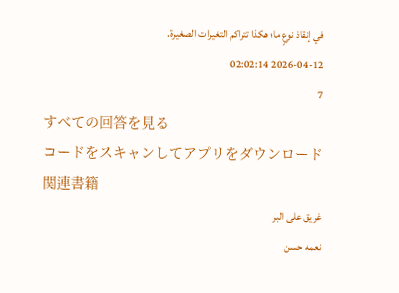في إنقاذ نوعٍ ما؛ هكذا تتراكم التغيرات الصغيرة.
2026-04-12 02:02:14
7
すべての回答を見る
コードをスキャンしてアプリをダウンロード
関連書籍
غريق على البر
نعمه حسن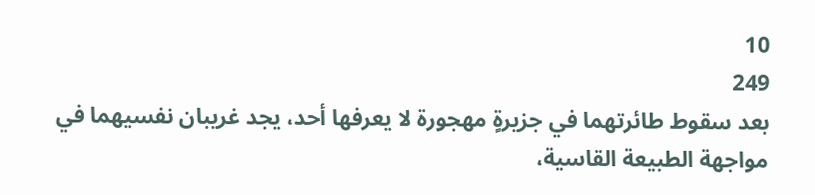10
249
بعد سقوط طائرتهما في جزيرةٍ مهجورة لا يعرفها أحد، يجد غريبان نفسيهما في مواجهة الطبيعة القاسية،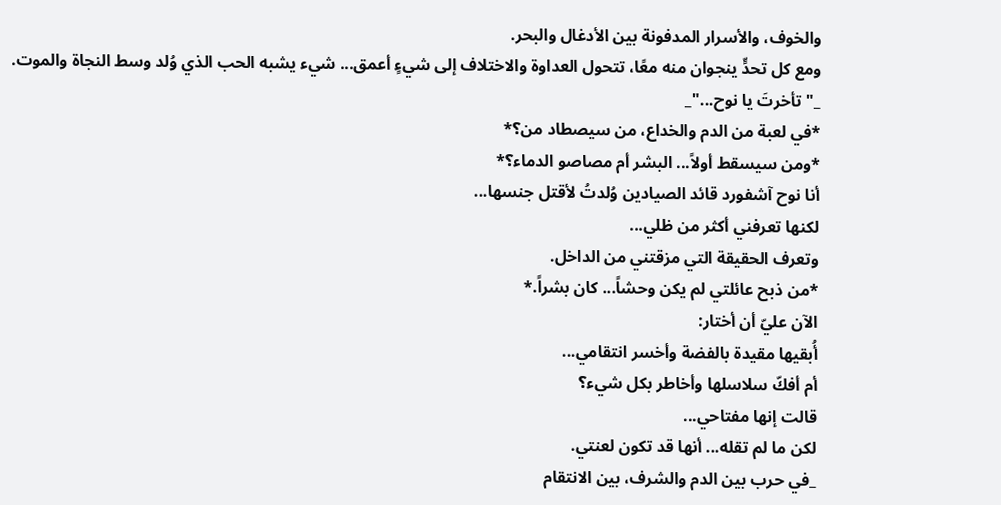والخوف، والأسرار المدفونة بين الأدغال والبحر.
ومع كل تحدٍّ ينجوان منه معًا، تتحول العداوة والاختلاف إلى شيءٍ أعمق... شيء يشبه الحب الذي وُلد وسط النجاة والموت.
_"تأخرتَ يا نوح..."_
*في لعبة من الدم والخداع، من سيصطاد من؟*
*ومن سيسقط أولاً... البشر أم مصاصو الدماء؟*
أنا نوح آشفورد قائد الصيادين وُلدتُ لأقتل جنسها...
لكنها تعرفني أكثر من ظلي...
وتعرف الحقيقة التي مزقتني من الداخل.
*من ذبح عائلتي لم يكن وحشاً... كان بشراً.*
الآن عليّ أن أختار:
أُبقيها مقيدة بالفضة وأخسر انتقامي...
أم أفكّ سلاسلها وأخاطر بكل شيء؟
قالت إنها مفتاحي...
لكن ما لم تقله... أنها قد تكون لعنتي.
_في حرب بين الدم والشرف، بين الانتقام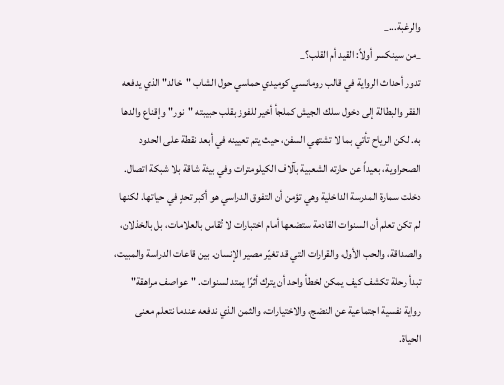والرغبة..._
_من سينكسر أولاً: القيد أم القلب؟_
تدور أحداث الرواية في قالب رومانسي كوميدي حماسي حول الشاب "خالد" الذي يدفعه الفقر والبطالة إلى دخول سلك الجيش كملجأ أخير للفوز بقلب حبيبته "نور" وإقناع والدها به. لكن الرياح تأتي بما لا تشتهي السفن، حيث يتم تعيينه في أبعد نقطة على الحدود الصحراوية، بعيداً عن حارته الشعبية بآلاف الكيلومترات وفي بيئة شاقة بلا شبكة اتصال.
دخلت سمارة المدرسة الداخلية وهي تؤمن أن التفوق الدراسي هو أكبر تحدٍ في حياتها. لكنها لم تكن تعلم أن السنوات القادمة ستضعها أمام اختبارات لا تُقاس بالعلامات، بل بالخذلان، والصداقة، والحب الأول، والقرارات التي قد تغيّر مصير الإنسان. بين قاعات الدراسة والمبيت، تبدأ رحلة تكشف كيف يمكن لخطأ واحد أن يترك أثرًا يمتد لسنوات. "عواصف مراهقة" رواية نفسية اجتماعية عن النضج، والاختيارات، والثمن الذي ندفعه عندما نتعلم معنى الحياة.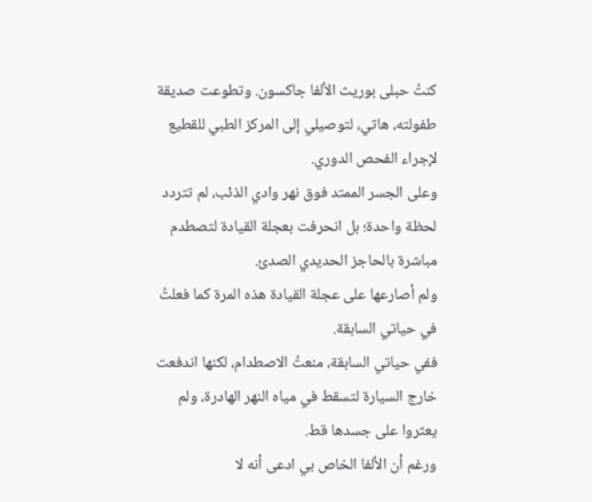كنتُ حبلى بوريث الألفا جاكسون. وتطوعت صديقة طفولته، هاتي، لتوصيلي إلى المركز الطبي للقطيع لإجراء الفحص الدوري.
وعلى الجسر الممتد فوق نهر وادي الذئب، لم تتردد لحظة واحدة؛ بل انحرفت بعجلة القيادة لتصطدم مباشرة بالحاجز الحديدي الصدئ.
ولم أصارعها على عجلة القيادة هذه المرة كما فعلتُ في حياتي السابقة.
ففي حياتي السابقة، منعتُ الاصطدام، لكنها اندفعت خارج السيارة لتسقط في مياه النهر الهادرة، ولم يعثروا على جسدها قط.
ورغم أن الألفا الخاص بي ادعى أنه لا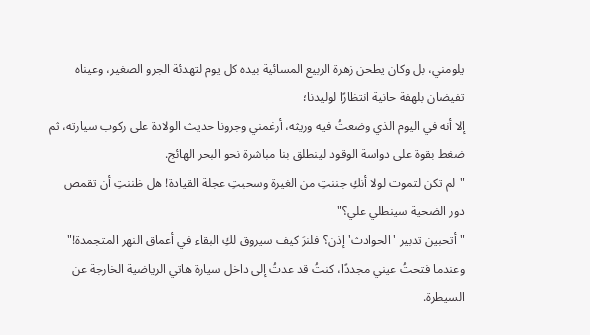يلومني، بل وكان يطحن زهرة الربيع المسائية بيده كل يوم لتهدئة الجرو الصغير، وعيناه تفيضان بلهفة حانية انتظارًا لوليدنا؛
إلا أنه في اليوم الذي وضعتُ فيه وريثه، أرغمني وجرونا حديث الولادة على ركوب سيارته، ثم ضغط بقوة على دواسة الوقود لينطلق بنا مباشرة نحو البحر الهائج.
"لم تكن لتموت لولا أنكِ جننتِ من الغيرة وسحبتِ عجلة القيادة! هل ظننتِ أن تقمص دور الضحية سينطلي علي؟"
"أتحبين تدبير 'الحوادث' إذن؟ فلنرَ كيف سيروق لكِ البقاء في أعماق النهر المتجمدة!"
وعندما فتحتُ عيني مجددًا، كنتُ قد عدتُ إلى داخل سيارة هاتي الرياضية الخارجة عن السيطرة.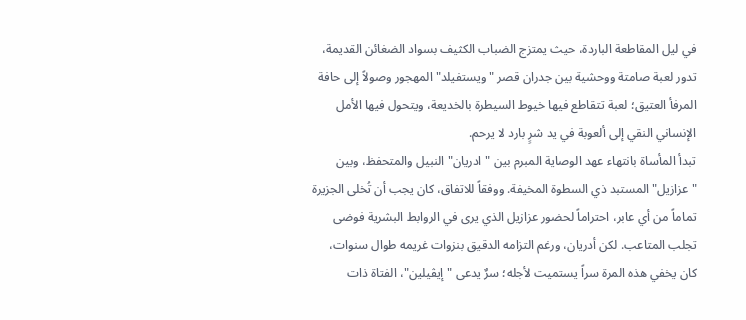في ليل المقاطعة الباردة، حيث يمتزج الضباب الكثيف بسواد الضغائن القديمة، تدور لعبة صامتة ووحشية بين جدران قصر "ويستفيلد" المهجور وصولاً إلى حافة المرفأ العتيق؛ لعبة تتقاطع فيها خيوط السيطرة بالخديعة، ويتحول فيها الأمل الإنساني النقي إلى ألعوبة في يد شرٍ بارد لا يرحم.
تبدأ المأساة بانتهاء عهد الوصاية المبرم بين "ادريان" النبيل والمتحفظ، وبين "عزازيل" المستبد ذي السطوة المخيفة. ووفقاً للاتفاق، كان يجب أن تُخلى الجزيرة تماماً من أي عابر، احتراماً لحضور عزازيل الذي يرى في الروابط البشرية فوضى تجلب المتاعب. لكن أدريان، ورغم التزامه الدقيق بنزوات غريمه طوال سنوات، كان يخفي هذه المرة سراً يستميت لأجله؛ سرٌ يدعى "إيڤيلين"، الفتاة ذات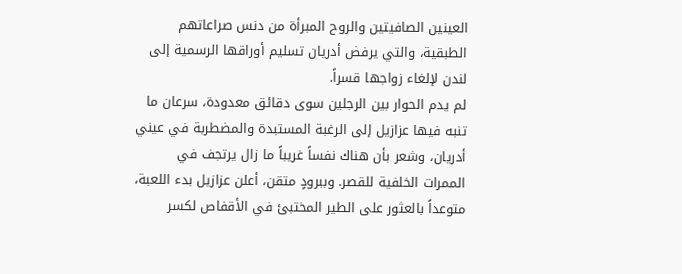العينين الصافيتين والروح المبرأة من دنس صراعاتهم الطبقية، والتي يرفض أدريان تسليم أوراقها الرسمية إلى لندن لإلغاء زواجها قسراً.
لم يدم الحوار بين الرجلين سوى دقائق معدودة، سرعان ما تنبه فيها عزازيل إلى الرغبة المستبدة والمضطربة في عيني أدريان، وشعر بأن هناك نفساً غريباً ما زال يرتجف في الممرات الخلفية للقصر. وببرودٍ متقن، أعلن عزازيل بدء اللعبة، متوعداً بالعثور على الطير المختبئ في الأقفاص لكسر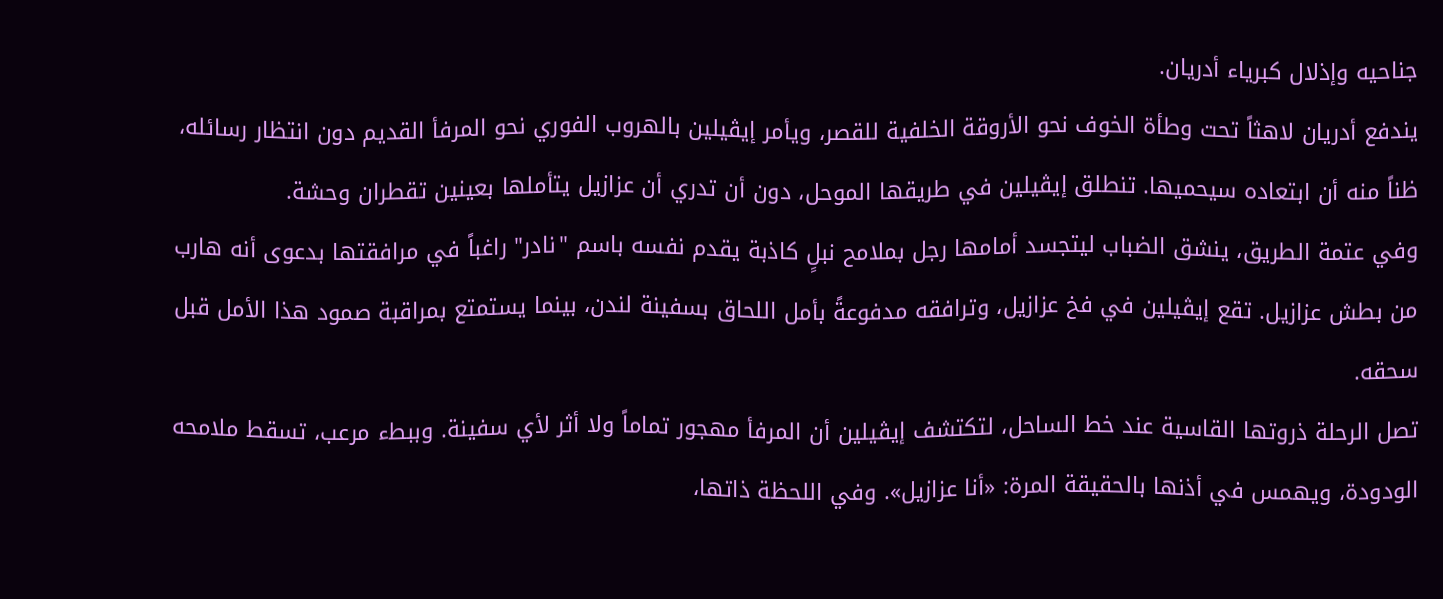جناحيه وإذلال كبرياء أدريان.
يندفع أدريان لاهثاً تحت وطأة الخوف نحو الأروقة الخلفية للقصر، ويأمر إيڤيلين بالهروب الفوري نحو المرفأ القديم دون انتظار رسائله، ظناً منه أن ابتعاده سيحميها. تنطلق إيڤيلين في طريقها الموحل، دون أن تدري أن عزازيل يتأملها بعينين تقطران وحشة.
وفي عتمة الطريق، ينشق الضباب ليتجسد أمامها رجل بملامح نبلٍ كاذبة يقدم نفسه باسم "نادر" راغباً في مرافقتها بدعوى أنه هارب من بطش عزازيل. تقع إيڤيلين في فخ عزازيل، وترافقه مدفوعةً بأمل اللحاق بسفينة لندن، بينما يستمتع بمراقبة صمود هذا الأمل قبل سحقه.
تصل الرحلة ذروتها القاسية عند خط الساحل، لتكتشف إيڤيلين أن المرفأ مهجور تماماً ولا أثر لأي سفينة. وببطء مرعب، تسقط ملامحه الودودة، ويهمس في أذنها بالحقيقة المرة: «أنا عزازيل». وفي اللحظة ذاتها،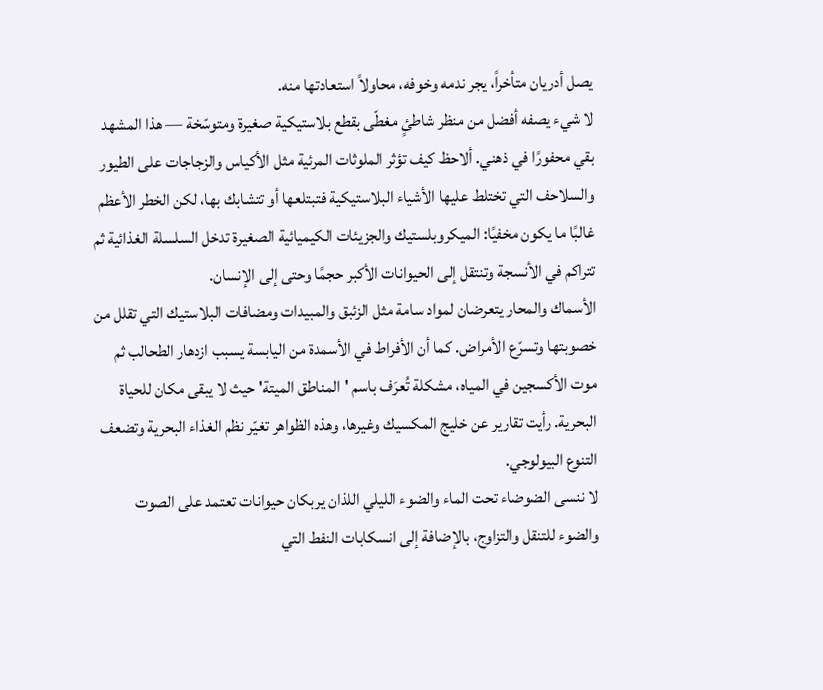يصل أدريان متأخراً، يجر ندمه وخوفه، محاولاً استعادتها منه.
لا شيء يصفه أفضل من منظر شاطئٍ مغطّى بقطع بلاستيكية صغيرة ومتوسّخة — هذا المشهد بقي محفورًا في ذهني. ألاحظ كيف تؤثر الملوثات المرئية مثل الأكياس والزجاجات على الطيور والسلاحف التي تختلط عليها الأشياء البلاستيكية فتبتلعها أو تتشابك بها، لكن الخطر الأعظم غالبًا ما يكون مخفيًا: الميكروبلستيك والجزيئات الكيميائية الصغيرة تدخل السلسلة الغذائية ثم تتراكم في الأنسجة وتنتقل إلى الحيوانات الأكبر حجمًا وحتى إلى الإنسان.
الأسماك والمحار يتعرضان لمواد سامة مثل الزئبق والمبيدات ومضافات البلاستيك التي تقلل من خصوبتها وتسرّع الأمراض. كما أن الأفراط في الأسمدة من اليابسة يسبب ازدهار الطحالب ثم موت الأكسجين في المياه، مشكلة تُعرَف باسم 'المناطق الميتة' حيث لا يبقى مكان للحياة البحرية. رأيت تقارير عن خليج المكسيك وغيرها، وهذه الظواهر تغيّر نظم الغذاء البحرية وتضعف التنوع البيولوجي.
لا ننسى الضوضاء تحت الماء والضوء الليلي اللذان يربكان حيوانات تعتمد على الصوت والضوء للتنقل والتزاوج، بالإضافة إلى انسكابات النفط التي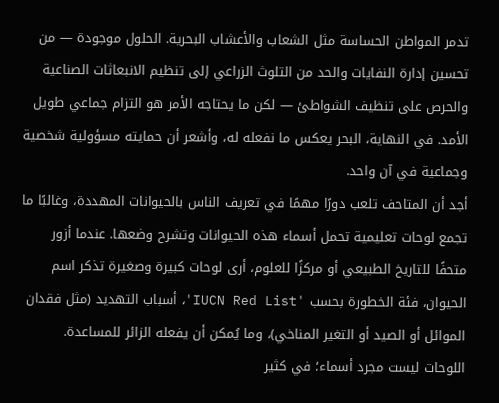تدمر المواطن الحساسة مثل الشعاب والأعشاب البحرية. الحلول موجودة — من تحسين إدارة النفايات والحد من التلوث الزراعي إلى تنظيم الانبعاثات الصناعية والحرص على تنظيف الشواطئ — لكن ما يحتاجه الأمر هو التزام جماعي طويل الأمد. في النهاية، البحر يعكس ما نفعله له، وأشعر أن حمايته مسؤولية شخصية وجماعية في آن واحد.
أجد أن المتاحف تلعب دورًا مهمًا في تعريف الناس بالحيوانات المهددة، وغالبًا ما تجمع لوحات تعليمية تحمل أسماء هذه الحيوانات وتشرح وضعها. عندما أزور متحفًا للتاريخ الطبيعي أو مركزًا للعلوم، أرى لوحات كبيرة وصغيرة تذكر اسم الحيوان، فئة الخطورة بحسب 'IUCN Red List'، أسباب التهديد (مثل فقدان الموائل أو الصيد أو التغير المناخي)، وما يُمكن أن يفعله الزائر للمساعدة. اللوحات ليست مجرد أسماء؛ في كثير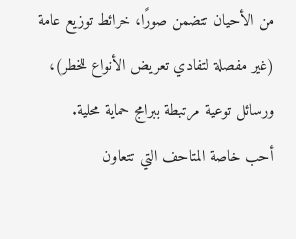من الأحيان تتضمن صورًا، خرائط توزيع عامة (غير مفصلة لتفادي تعريض الأنواع للخطر)، ورسائل توعية مرتبطة ببرامج حماية محلية.
أحب خاصة المتاحف التي تتعاون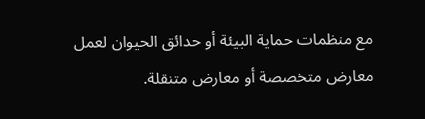مع منظمات حماية البيئة أو حدائق الحيوان لعمل معارض متخصصة أو معارض متنقلة.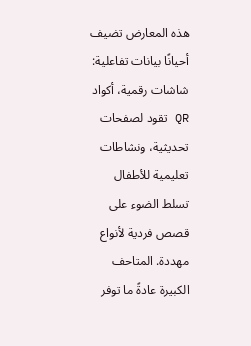هذه المعارض تضيف أحيانًا بيانات تفاعلية: شاشات رقمية، أكواد QR تقود لصفحات تحديثية، ونشاطات تعليمية للأطفال تسلط الضوء على قصص فردية لأنواع مهددة. المتاحف الكبيرة عادةً ما توفر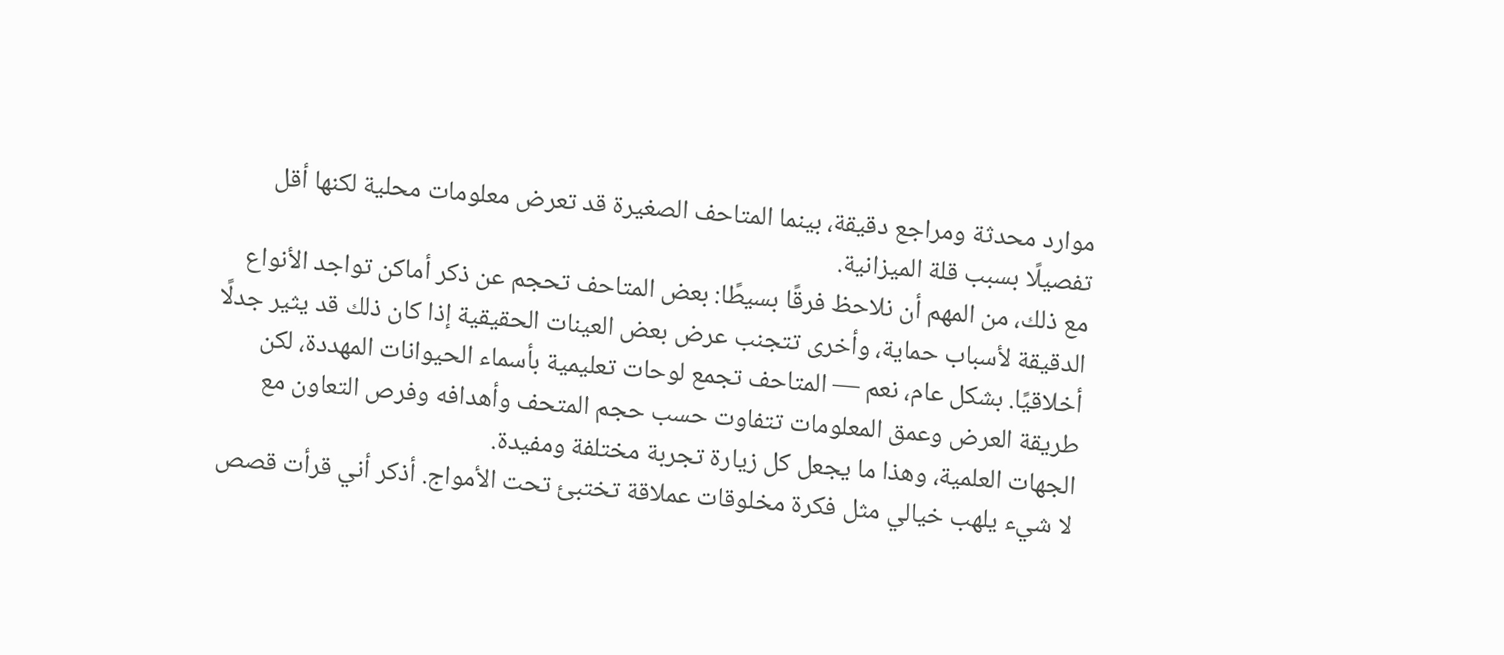موارد محدثة ومراجع دقيقة، بينما المتاحف الصغيرة قد تعرض معلومات محلية لكنها أقل تفصيلًا بسبب قلة الميزانية.
مع ذلك، من المهم أن نلاحظ فرقًا بسيطًا: بعض المتاحف تحجم عن ذكر أماكن تواجد الأنواع الدقيقة لأسباب حماية، وأخرى تتجنب عرض بعض العينات الحقيقية إذا كان ذلك قد يثير جدلًا أخلاقيًا. بشكل عام، نعم — المتاحف تجمع لوحات تعليمية بأسماء الحيوانات المهددة، لكن طريقة العرض وعمق المعلومات تتفاوت حسب حجم المتحف وأهدافه وفرص التعاون مع الجهات العلمية، وهذا ما يجعل كل زيارة تجربة مختلفة ومفيدة.
لا شيء يلهب خيالي مثل فكرة مخلوقات عملاقة تختبئ تحت الأمواج. أذكر أني قرأت قصص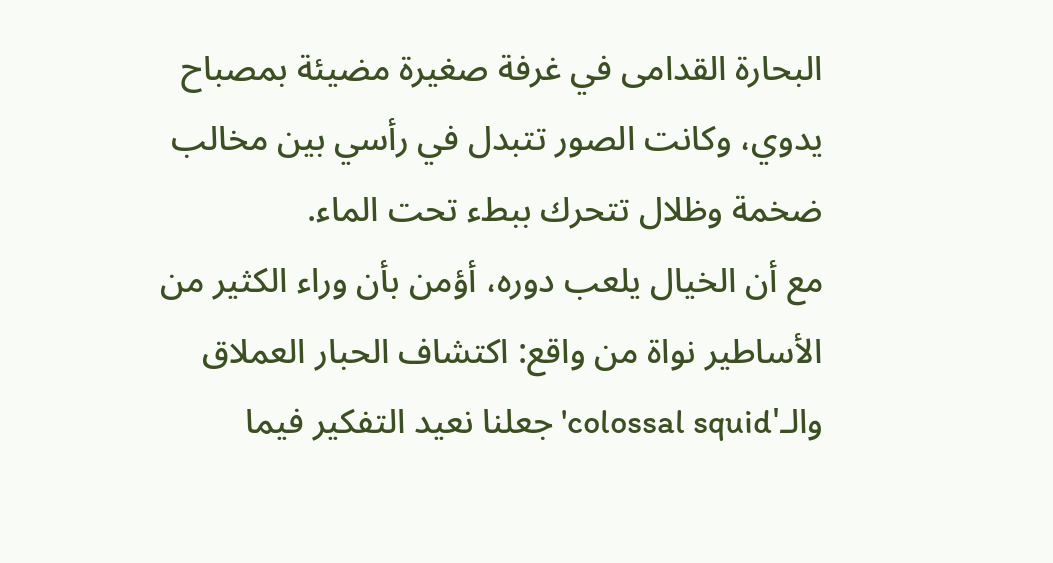البحارة القدامى في غرفة صغيرة مضيئة بمصباح يدوي، وكانت الصور تتبدل في رأسي بين مخالب ضخمة وظلال تتحرك ببطء تحت الماء.
مع أن الخيال يلعب دوره، أؤمن بأن وراء الكثير من الأساطير نواة من واقع: اكتشاف الحبار العملاق والـ'colossal squid' جعلنا نعيد التفكير فيما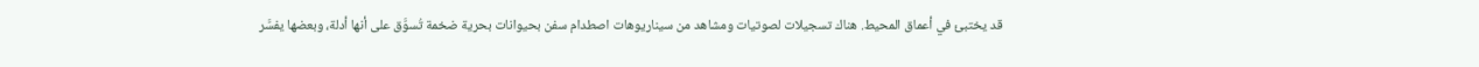قد يختبئ في أعماق المحيط. هناك تسجيلات لصوتيات ومشاهد من سيناريوهات اصطدام سفن بحيوانات بحرية ضخمة تُسوَّق على أنها أدلة، وبعضها يفسَّر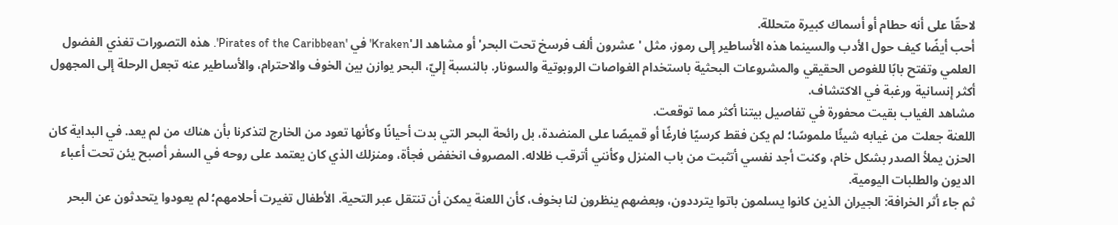لاحقًا على أنه حطام أو أسماك كبيرة متحللة.
أحب أيضًا كيف حول الأدب والسينما هذه الأساطير إلى رموز، مثل 'عشرون ألف فرسخ تحت البحر' أو مشاهد الـ'Kraken' في 'Pirates of the Caribbean'. هذه التصورات تغذي الفضول العلمي وتفتح بابًا للغوص الحقيقي والمشروعات البحثية باستخدام الغواصات الروبوتية والسونار. بالنسبة إليّ، البحر يوازن بين الخوف والاحترام، والأساطير عنه تجعل الرحلة إلى المجهول أكثر إنسانية ورغبة في الاكتشاف.
مشاهد الغياب بقيت محفورة في تفاصيل بيتنا أكثر مما توقعت.
اللعنة جعلت من غيابه شيئًا ملموسًا؛ لم يكن فقط كرسيًا فارغًا أو قميصًا على المنضدة، بل رائحة البحر التي بدت أحيانًا وكأنها تعود من الخارج لتذكرنا بأن هناك من لم يعد. في البداية كان الحزن يملأ الصدر بشكل خام، وكنت أجد نفسي أتثبت من باب المنزل وكأنني أترقب ظلاله. المصروف انخفض فجأة، ومنزلك الذي كان يعتمد على روحه في السفر أصبح يئن تحت أعباء الديون والطلبات اليومية.
ثم جاء أثر الخرافة: الجيران الذين كانوا يسلمون باتوا يترددون، وبعضهم ينظرون لنا بخوف، كأن اللعنة يمكن أن تنتقل عبر التحية. الأطفال تغيرت أحلامهم؛ لم يعودوا يتحدثون عن البحر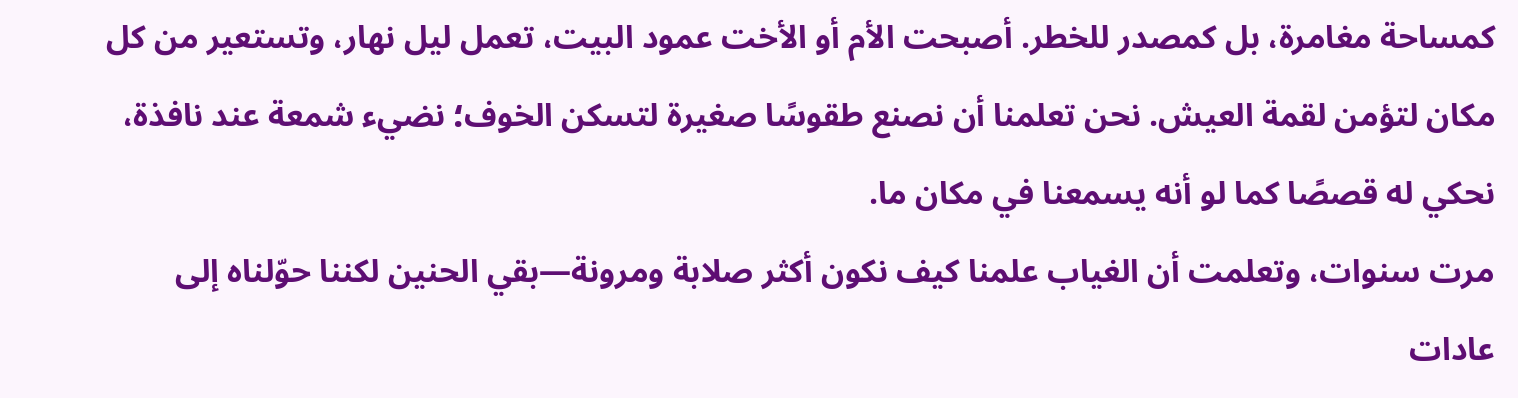كمساحة مغامرة، بل كمصدر للخطر. أصبحت الأم أو الأخت عمود البيت، تعمل ليل نهار، وتستعير من كل مكان لتؤمن لقمة العيش. نحن تعلمنا أن نصنع طقوسًا صغيرة لتسكن الخوف؛ نضيء شمعة عند نافذة، نحكي له قصصًا كما لو أنه يسمعنا في مكان ما.
مرت سنوات، وتعلمت أن الغياب علمنا كيف نكون أكثر صلابة ومرونة—بقي الحنين لكننا حوّلناه إلى عادات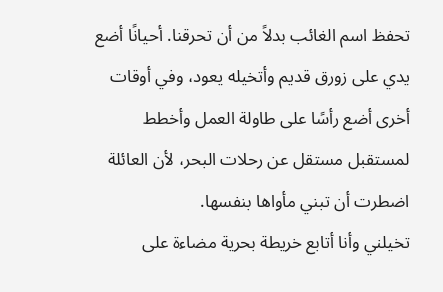تحفظ اسم الغائب بدلاً من أن تحرقنا. أحيانًا أضع يدي على زورق قديم وأتخيله يعود، وفي أوقات أخرى أضع رأسًا على طاولة العمل وأخطط لمستقبل مستقل عن رحلات البحر، لأن العائلة اضطرت أن تبني مأواها بنفسها.
تخيلني وأنا أتابع خريطة بحرية مضاءة على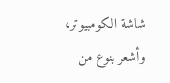شاشة الكومبيوتر، وأشعر بنوع من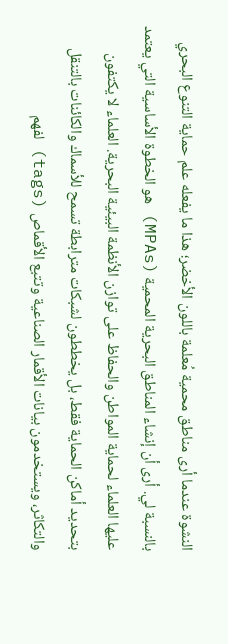النشوة عندما أرى مناطق محمية مُعلمة باللون الأخضر؛ هذا ما يفعله علم حماية التنوع البحري بالنسبة لي. أرى أن إنشاء المناطق البحرية المحمية (MPAs) هو الخطوة الأساسية التي يعتمد عليها العلماء لحماية المواطن والحفاظ على توازن الأنظمة البيئية البحرية. العلماء لا يكتفون بتحديد أماكن الحماية فقط، بل يخططون لشبكات مترابطة تسمح للأسماك والكائنات بالتنقل والتكاثر، ويستخدمون بيانات الأقمار الصناعية وتتبع الأقماص (tags) لفهم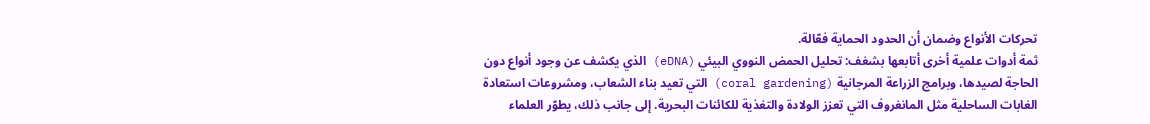تحركات الأنواع وضمان أن الحدود الحماية فعّالة.
ثمة أدوات علمية أخرى أتابعها بشغف: تحليل الحمض النووي البيئي (eDNA) الذي يكشف عن وجود أنواع دون الحاجة لصيدها، وبرامج الزراعة المرجانية (coral gardening) التي تعيد بناء الشعاب، ومشروعات استعادة الغابات الساحلية مثل المانغروف التي تعزز الولادة والتغذية للكائنات البحرية. إلى جانب ذلك، يطوّر العلماء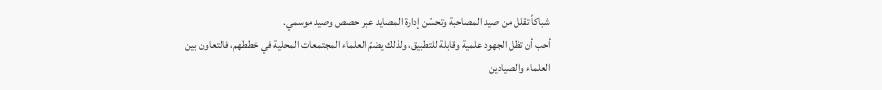شباكاً تقلل من صيد المصاحبة وتحسّن إدارة المصايد عبر حصص وصيد موسمي.
أحب أن تظل الجهود علمية وقابلة للتطبيق، ولذلك يضمّ العلماء المجتمعات المحلية في خططهم، فالتعاون بين العلماء والصيادين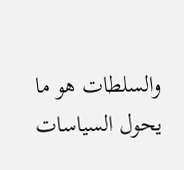والسلطات هو ما يحول السياسات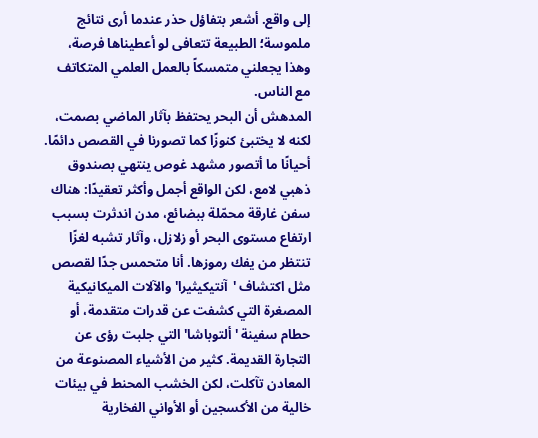إلى واقع. أشعر بتفاؤل حذر عندما أرى نتائج ملموسة؛ الطبيعة تتعافى لو أعطيناها فرصة، وهذا يجعلني متمسكاً بالعمل العلمي المتكاتف مع الناس.
المدهش أن البحر يحتفظ بآثار الماضي بصمت، لكنه لا يختبئ كنوزًا كما تصورنا في القصص دائمًا.
أحيانًا ما أتصور مشهد غوص ينتهي بصندوق ذهبي لامع، لكن الواقع أجمل وأكثر تعقيدًا: هناك سفن غارقة محمّلة ببضائع، مدن اندثرت بسبب ارتفاع مستوى البحر أو زلازل، وآثار تشبه لغزًا تنتظر من يفك رموزها. أنا متحمس جدًا لقصص مثل اكتشاف 'آنتيكيثيرا' والآلات الميكانيكية المصغرة التي كشفت عن قدرات متقدمة، أو حطام سفينة 'ألتوباشا' التي جلبت رؤى عن التجارة القديمة. كثير من الأشياء المصنوعة من المعادن تآكلت، لكن الخشب المحنط في بيئات خالية من الأكسجين أو الأواني الفخارية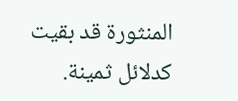المنثورة قد بقيت كدلائل ثمينة.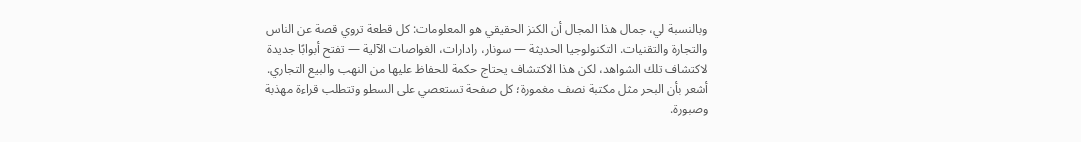وبالنسبة لي، جمال هذا المجال أن الكنز الحقيقي هو المعلومات: كل قطعة تروي قصة عن الناس والتجارة والتقنيات. التكنولوجيا الحديثة — سونار، رادارات، الغواصات الآلية — تفتح أبوابًا جديدة لاكتشاف تلك الشواهد، لكن هذا الاكتشاف يحتاج حكمة للحفاظ عليها من النهب والبيع التجاري. أشعر بأن البحر مثل مكتبة نصف مغمورة؛ كل صفحة تستعصي على السطو وتتطلب قراءة مهذبة وصبورة.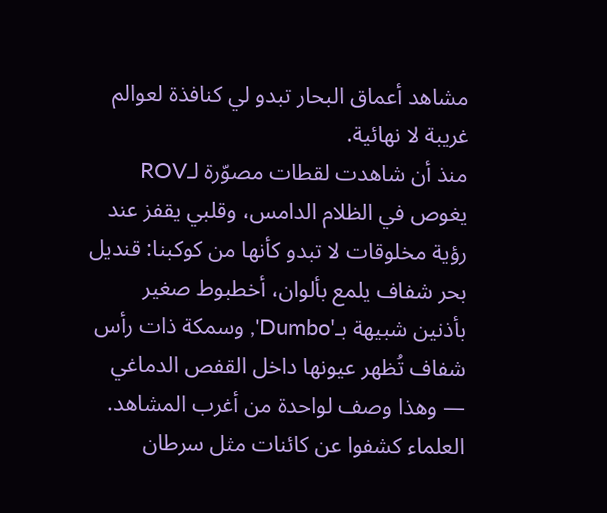مشاهد أعماق البحار تبدو لي كنافذة لعوالم غريبة لا نهائية.
منذ أن شاهدت لقطات مصوّرة لـROV يغوص في الظلام الدامس، وقلبي يقفز عند رؤية مخلوقات لا تبدو كأنها من كوكبنا: قنديل بحر شفاف يلمع بألوان، أخطبوط صغير بأذنين شبيهة بـ'Dumbo', وسمكة ذات رأس شفاف تُظهر عيونها داخل القفص الدماغي — وهذا وصف لواحدة من أغرب المشاهد. العلماء كشفوا عن كائنات مثل سرطان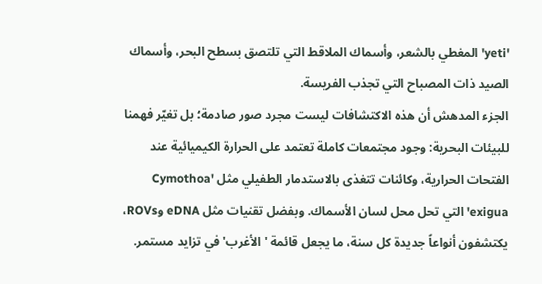'yeti' المغطي بالشعر، وأسماك الملاقط التي تلتصق بسطح البحر، وأسماك الصيد ذات المصباح التي تجذب الفريسة.
الجزء المدهش أن هذه الاكتشافات ليست مجرد صور صادمة؛ بل تغيّر فهمنا للبيئات البحرية: وجود مجتمعات كاملة تعتمد على الحرارة الكيميائية عند الفتحات الحرارية، وكائنات تتغذى بالاستدمار الطفيلي مثل 'Cymothoa exigua' التي تحل محل لسان الأسماك. وبفضل تقنيات مثل eDNA وROVs، يكتشفون أنواعاً جديدة كل سنة، ما يجعل قائمة 'الأغرب' في تزايد مستمر.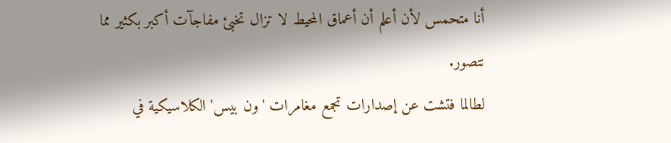أنا متحمس لأن أعلم أن أعماق المحيط لا تزال تخبئ مفاجآت أكبر بكثير مما نتصور.
لطالما فتشت عن إصدارات تجمع مغامرات 'ون بيس' الكلاسيكية في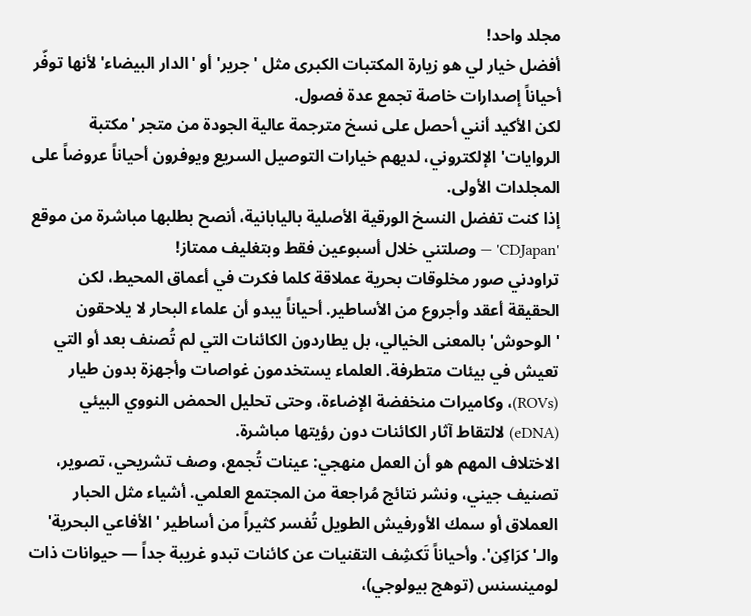مجلد واحد!
أفضل خيار لي هو زيارة المكتبات الكبرى مثل 'جرير' أو 'الدار البيضاء' لأنها توفّر أحياناً إصدارات خاصة تجمع عدة فصول.
لكن الأكيد أنني أحصل على نسخ مترجمة عالية الجودة من متجر 'مكتبة الروايات' الإلكتروني، لديهم خيارات التوصيل السريع ويوفرون أحياناً عروضاً على المجلدات الأولى.
إذا كنت تفضل النسخ الورقية الأصلية باليابانية، أنصح بطلبها مباشرة من موقع 'CDJapan' — وصلتني خلال أسبوعين فقط وبتغليف ممتاز!
تراودني صور مخلوقات بحرية عملاقة كلما فكرت في أعماق المحيط، لكن الحقيقة أعقد وأجروع من الأساطير. أحياناً يبدو أن علماء البحار لا يلاحقون 'الوحوش' بالمعنى الخيالي، بل يطاردون الكائنات التي لم تُصنف بعد أو التي تعيش في بيئات متطرفة. العلماء يستخدمون غواصات وأجهزة بدون طيار (ROVs)، وكاميرات منخفضة الإضاءة، وحتى تحليل الحمض النووي البيئي (eDNA) لالتقاط آثار الكائنات دون رؤيتها مباشرة.
الاختلاف المهم هو أن العمل منهجي: عينات تُجمع، وصف تشريحي، تصوير، تصنيف جيني، ونشر نتائج مُراجعة من المجتمع العلمي. أشياء مثل الحبار العملاق أو سمك الأورفيش الطويل تُفسر كثيراً من أساطير 'الأفاعي البحرية' والـ'كرَاكِن'. وأحياناً تَكشِف التقنيات عن كائنات تبدو غريبة جداً — حيوانات ذات لومينسنس (توهج بيولوجي)،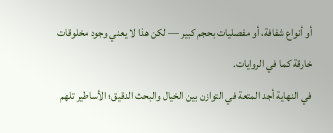أو أنواع شفافة، أو مفصليات بحجم كبير — لكن هذا لا يعني وجود مخلوقات خارقة كما في الروايات.
في النهاية أجد المتعة في التوازن بين الخيال والبحث الدقيق؛ الأساطير تلهم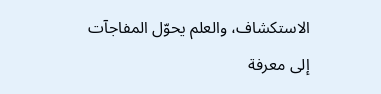الاستكشاف، والعلم يحوّل المفاجآت إلى معرفة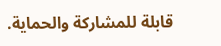قابلة للمشاركة والحماية.